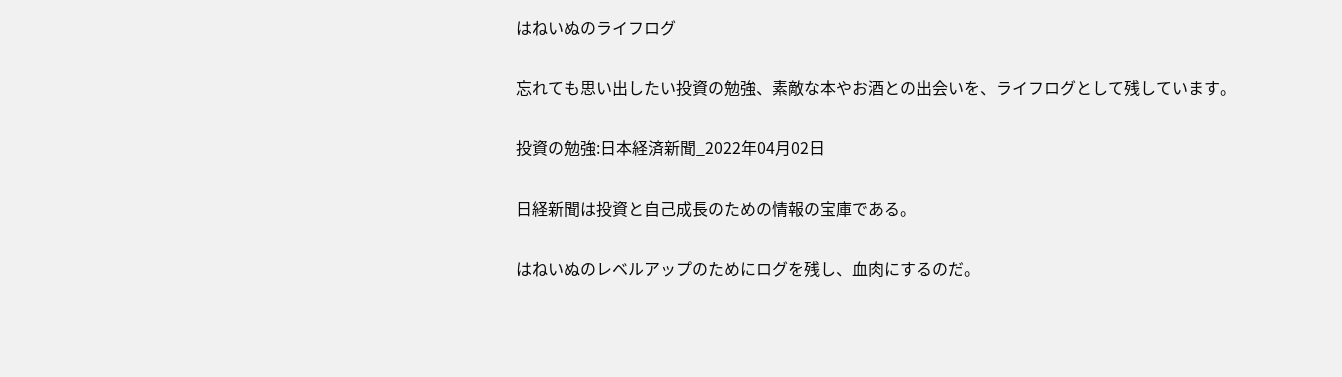はねいぬのライフログ

忘れても思い出したい投資の勉強、素敵な本やお酒との出会いを、ライフログとして残しています。

投資の勉強:日本経済新聞_2022年04月02日

日経新聞は投資と自己成長のための情報の宝庫である。

はねいぬのレベルアップのためにログを残し、血肉にするのだ。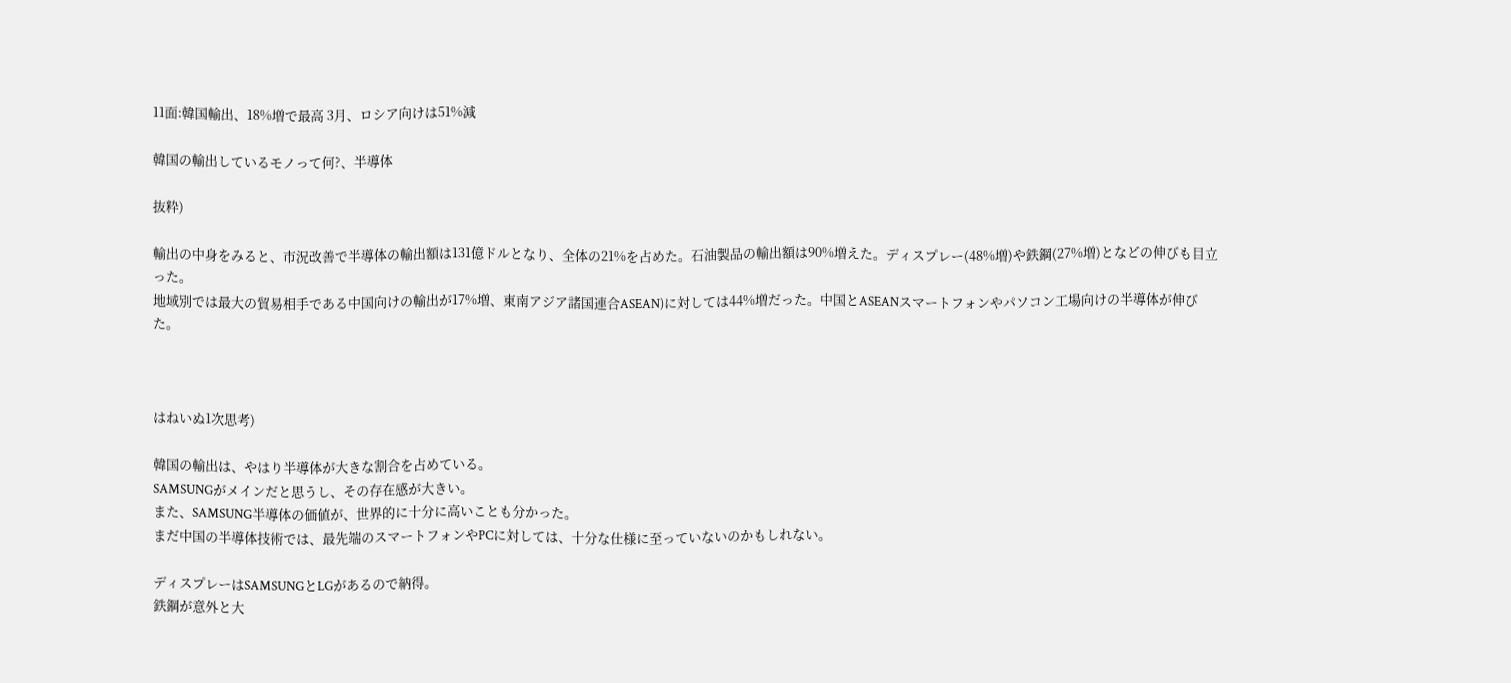11面:韓国輸出、18%増で最高 3月、ロシア向けは51%減

韓国の輸出しているモノって何?、半導体

抜粋)

輸出の中身をみると、市況改善で半導体の輸出額は131億ドルとなり、全体の21%を占めた。石油製品の輸出額は90%増えた。ディスプレー(48%増)や鉄鋼(27%増)となどの伸びも目立った。
地域別では最大の貿易相手である中国向けの輸出が17%増、東南アジア諸国連合ASEAN)に対しては44%増だった。中国とASEANスマートフォンやパソコン工場向けの半導体が伸びた。



はねいぬ1次思考)

韓国の輸出は、やはり半導体が大きな割合を占めている。
SAMSUNGがメインだと思うし、その存在感が大きい。
また、SAMSUNG半導体の価値が、世界的に十分に高いことも分かった。
まだ中国の半導体技術では、最先端のスマートフォンやPCに対しては、十分な仕様に至っていないのかもしれない。

ディスプレーはSAMSUNGとLGがあるので納得。
鉄鋼が意外と大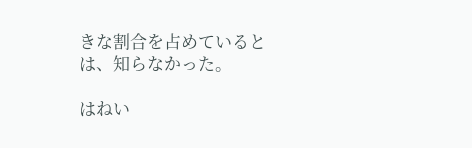きな割合を占めているとは、知らなかった。

はねい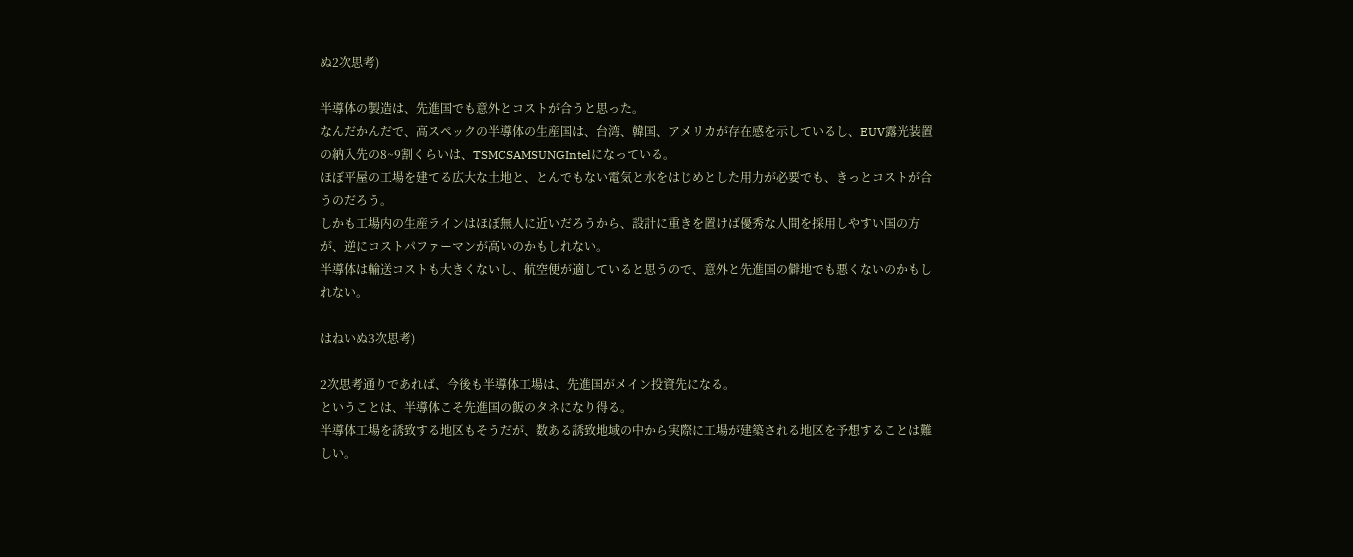ぬ2次思考)

半導体の製造は、先進国でも意外とコストが合うと思った。
なんだかんだで、高スペックの半導体の生産国は、台湾、韓国、アメリカが存在感を示しているし、EUV露光装置の納入先の8~9割くらいは、TSMCSAMSUNGIntelになっている。
ほぼ平屋の工場を建てる広大な土地と、とんでもない電気と水をはじめとした用力が必要でも、きっとコストが合うのだろう。
しかも工場内の生産ラインはほぼ無人に近いだろうから、設計に重きを置けば優秀な人間を採用しやすい国の方が、逆にコストパファーマンが高いのかもしれない。
半導体は輸送コストも大きくないし、航空便が適していると思うので、意外と先進国の僻地でも悪くないのかもしれない。

はねいぬ3次思考)

2次思考通りであれば、今後も半導体工場は、先進国がメイン投資先になる。
ということは、半導体こそ先進国の飯のタネになり得る。
半導体工場を誘致する地区もそうだが、数ある誘致地域の中から実際に工場が建築される地区を予想することは難しい。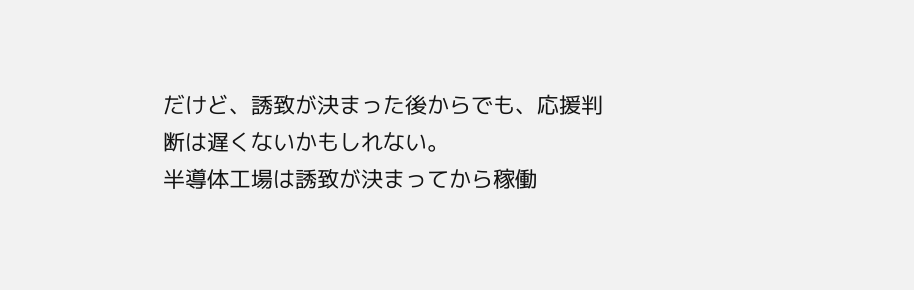だけど、誘致が決まった後からでも、応援判断は遅くないかもしれない。
半導体工場は誘致が決まってから稼働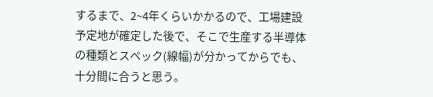するまで、2~4年くらいかかるので、工場建設予定地が確定した後で、そこで生産する半導体の種類とスペック(線幅)が分かってからでも、十分間に合うと思う。